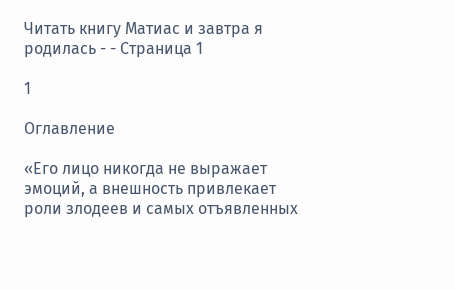Читать книгу Матиас и завтра я родилась - - Страница 1

1

Оглавление

«Его лицо никогда не выражает эмоций, а внешность привлекает роли злодеев и самых отъявленных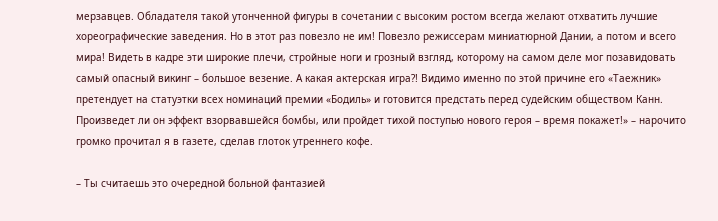мерзавцев. Обладателя такой утонченной фигуры в сочетании с высоким ростом всегда желают отхватить лучшие хореографические заведения. Но в этот раз повезло не им! Повезло режиссерам миниатюрной Дании, а потом и всего мира! Видеть в кадре эти широкие плечи, стройные ноги и грозный взгляд, которому на самом деле мог позавидовать самый опасный викинг – большое везение. А какая актерская игра?! Видимо именно по этой причине его «Таежник» претендует на статуэтки всех номинаций премии «Бодиль» и готовится предстать перед судейским обществом Канн. Произведет ли он эффект взорвавшейся бомбы, или пройдет тихой поступью нового героя – время покажет!» – нарочито громко прочитал я в газете, сделав глоток утреннего кофе.

– Ты считаешь это очередной больной фантазией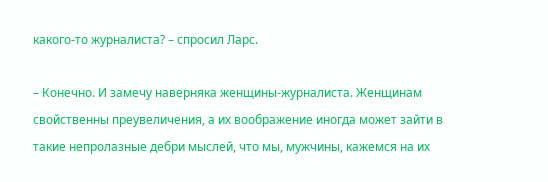какого-то журналиста? – спросил Ларс.

– Конечно. И замечу наверняка женщины-журналиста. Женщинам свойственны преувеличения, а их воображение иногда может зайти в такие непролазные дебри мыслей, что мы, мужчины, кажемся на их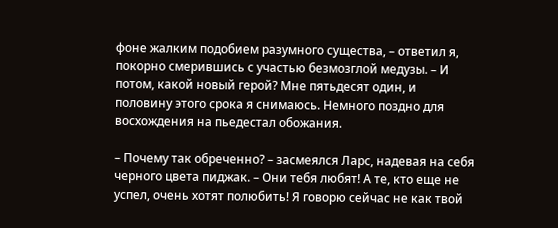фоне жалким подобием разумного существа, – ответил я, покорно смерившись с участью безмозглой медузы. – И потом, какой новый герой? Мне пятьдесят один, и половину этого срока я снимаюсь. Немного поздно для восхождения на пьедестал обожания.

– Почему так обреченно? – засмеялся Ларс, надевая на себя черного цвета пиджак. – Они тебя любят! А те, кто еще не успел, очень хотят полюбить! Я говорю сейчас не как твой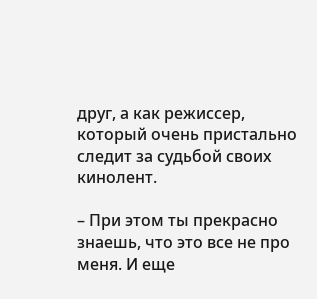друг, а как режиссер, который очень пристально следит за судьбой своих кинолент.

– При этом ты прекрасно знаешь, что это все не про меня. И еще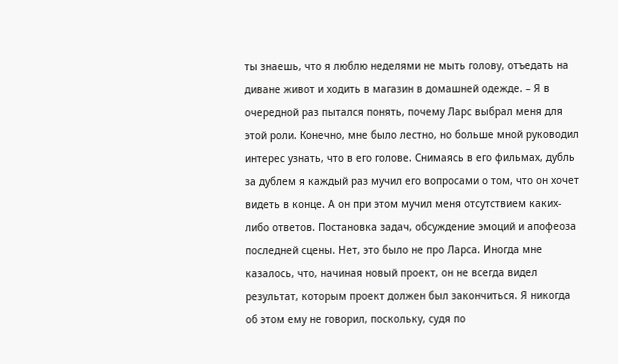ты знаешь, что я люблю неделями не мыть голову, отъедать на диване живот и ходить в магазин в домашней одежде. – Я в очередной раз пытался понять, почему Ларс выбрал меня для этой роли. Конечно, мне было лестно, но больше мной руководил интерес узнать, что в его голове. Снимаясь в его фильмах, дубль за дублем я каждый раз мучил его вопросами о том, что он хочет видеть в конце. А он при этом мучил меня отсутствием каких-либо ответов. Постановка задач, обсуждение эмоций и апофеоза последней сцены. Нет, это было не про Ларса. Иногда мне казалось, что, начиная новый проект, он не всегда видел результат, которым проект должен был закончиться. Я никогда об этом ему не говорил, поскольку, судя по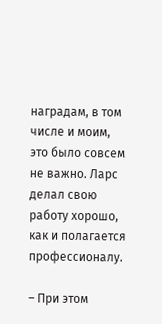наградам, в том числе и моим, это было совсем не важно. Ларс делал свою работу хорошо, как и полагается профессионалу.

– При этом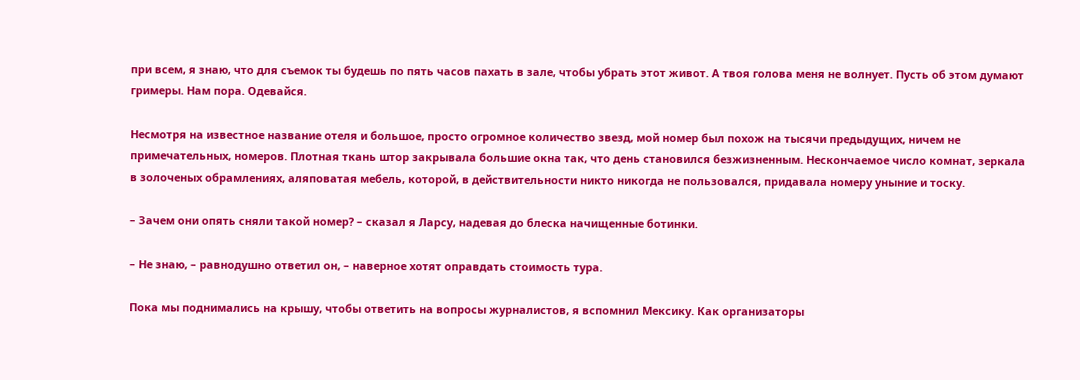при всем, я знаю, что для съемок ты будешь по пять часов пахать в зале, чтобы убрать этот живот. А твоя голова меня не волнует. Пусть об этом думают гримеры. Нам пора. Одевайся.

Несмотря на известное название отеля и большое, просто огромное количество звезд, мой номер был похож на тысячи предыдущих, ничем не примечательных, номеров. Плотная ткань штор закрывала большие окна так, что день становился безжизненным. Нескончаемое число комнат, зеркала в золоченых обрамлениях, аляповатая мебель, которой, в действительности никто никогда не пользовался, придавала номеру уныние и тоску.

– Зачем они опять сняли такой номер? – сказал я Ларсу, надевая до блеска начищенные ботинки.

– Не знаю, – равнодушно ответил он, – наверное хотят оправдать стоимость тура.

Пока мы поднимались на крышу, чтобы ответить на вопросы журналистов, я вспомнил Мексику. Как организаторы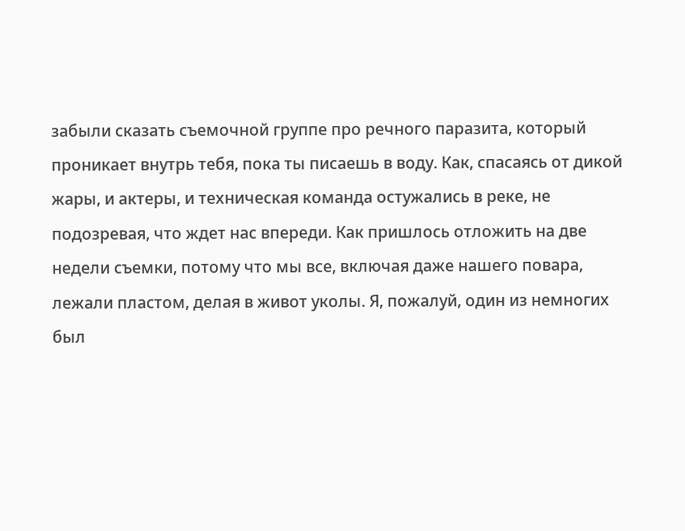забыли сказать съемочной группе про речного паразита, который проникает внутрь тебя, пока ты писаешь в воду. Как, спасаясь от дикой жары, и актеры, и техническая команда остужались в реке, не подозревая, что ждет нас впереди. Как пришлось отложить на две недели съемки, потому что мы все, включая даже нашего повара, лежали пластом, делая в живот уколы. Я, пожалуй, один из немногих был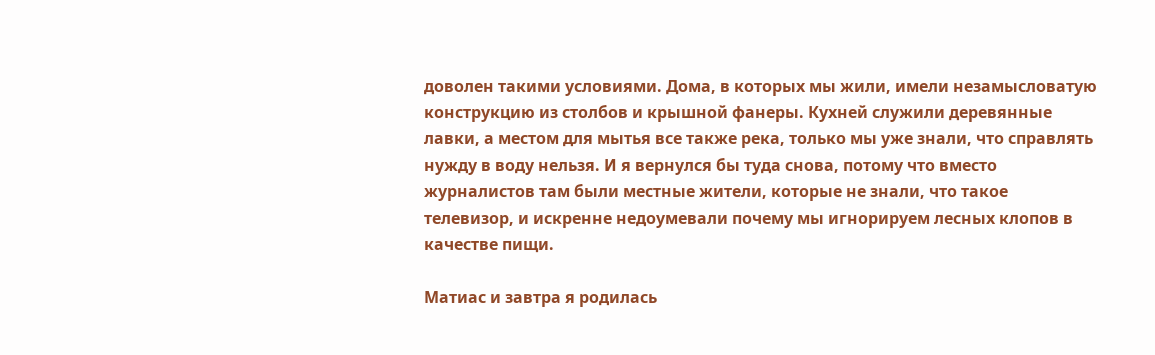доволен такими условиями. Дома, в которых мы жили, имели незамысловатую конструкцию из столбов и крышной фанеры. Кухней служили деревянные лавки, а местом для мытья все также река, только мы уже знали, что справлять нужду в воду нельзя. И я вернулся бы туда снова, потому что вместо журналистов там были местные жители, которые не знали, что такое телевизор, и искренне недоумевали почему мы игнорируем лесных клопов в качестве пищи.

Матиас и завтра я родилась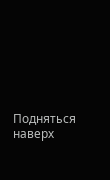Подняться наверх